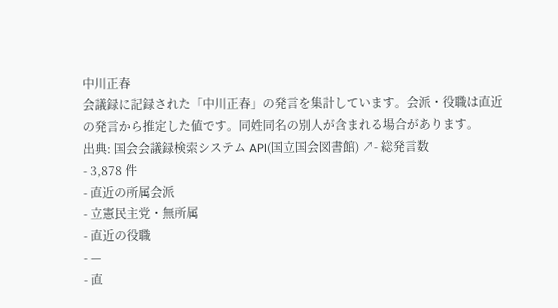中川正春
会議録に記録された「中川正春」の発言を集計しています。会派・役職は直近の発言から推定した値です。同姓同名の別人が含まれる場合があります。
出典: 国会会議録検索システム API(国立国会図書館) ↗- 総発言数
- 3,878 件
- 直近の所属会派
- 立憲民主党・無所属
- 直近の役職
- —
- 直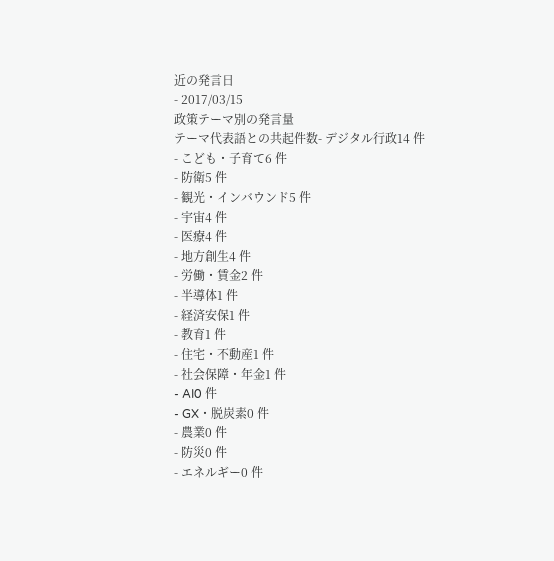近の発言日
- 2017/03/15
政策テーマ別の発言量
テーマ代表語との共起件数- デジタル行政14 件
- こども・子育て6 件
- 防衛5 件
- 観光・インバウンド5 件
- 宇宙4 件
- 医療4 件
- 地方創生4 件
- 労働・賃金2 件
- 半導体1 件
- 経済安保1 件
- 教育1 件
- 住宅・不動産1 件
- 社会保障・年金1 件
- AI0 件
- GX・脱炭素0 件
- 農業0 件
- 防災0 件
- エネルギー0 件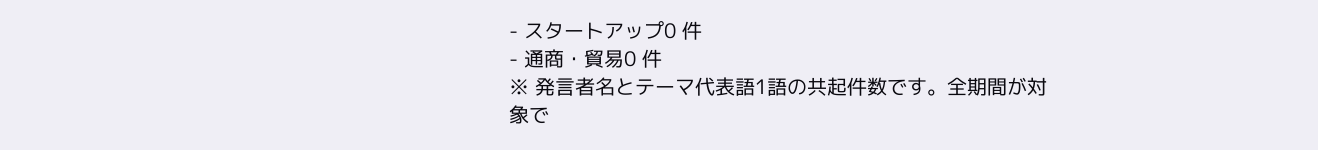- スタートアップ0 件
- 通商・貿易0 件
※ 発言者名とテーマ代表語1語の共起件数です。全期間が対象で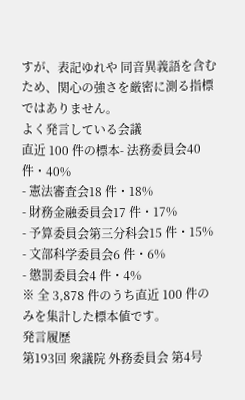すが、表記ゆれや 同音異義語を含むため、関心の強さを厳密に測る指標ではありません。
よく発言している会議
直近 100 件の標本- 法務委員会40 件・40%
- 憲法審査会18 件・18%
- 財務金融委員会17 件・17%
- 予算委員会第三分科会15 件・15%
- 文部科学委員会6 件・6%
- 懲罰委員会4 件・4%
※ 全 3,878 件のうち直近 100 件のみを集計した標本値です。
発言履歴
第193回 衆議院 外務委員会 第4号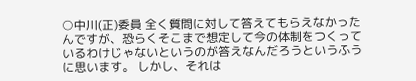○中川(正)委員 全く質問に対して答えてもらえなかったんですが、恐らくそこまで想定して今の体制をつくっているわけじゃないというのが答えなんだろうというふうに思います。 しかし、それは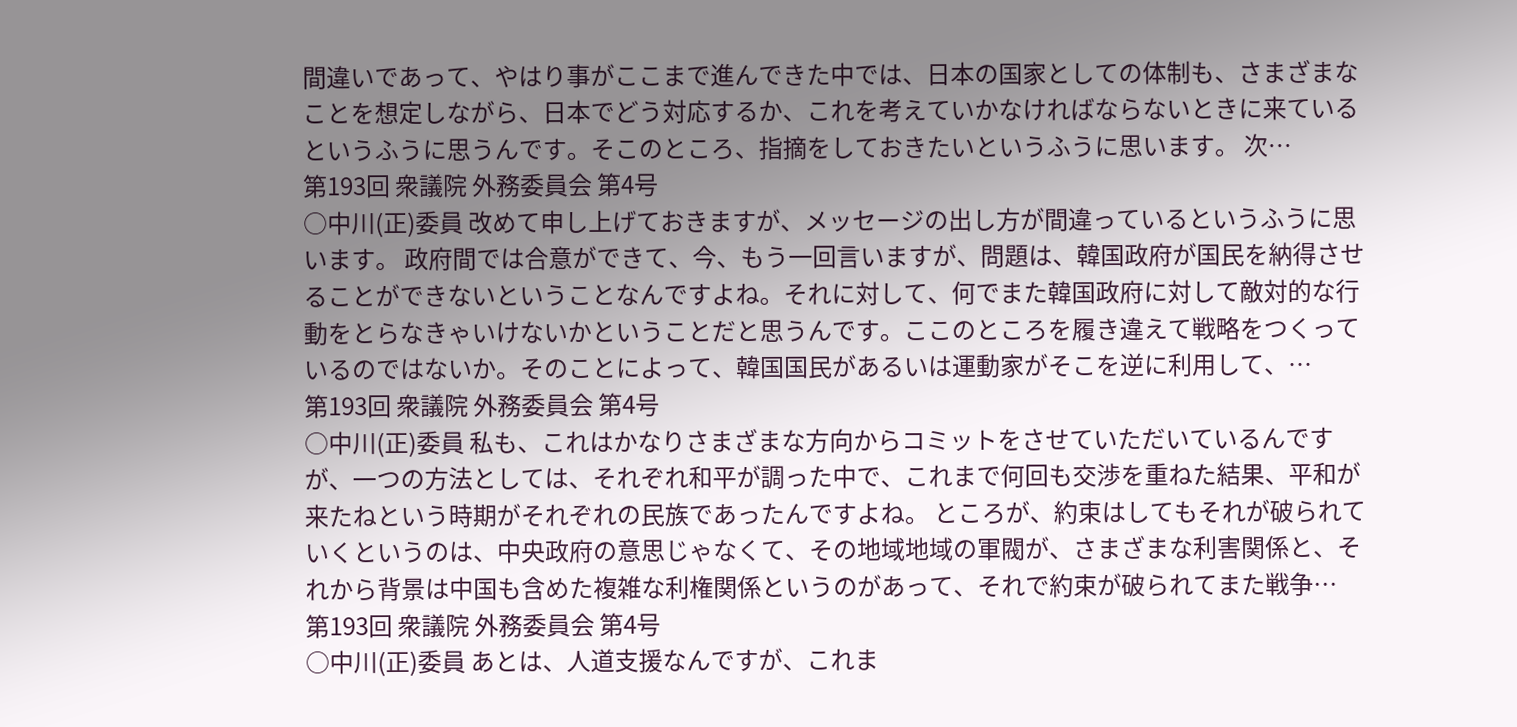間違いであって、やはり事がここまで進んできた中では、日本の国家としての体制も、さまざまなことを想定しながら、日本でどう対応するか、これを考えていかなければならないときに来ているというふうに思うんです。そこのところ、指摘をしておきたいというふうに思います。 次…
第193回 衆議院 外務委員会 第4号
○中川(正)委員 改めて申し上げておきますが、メッセージの出し方が間違っているというふうに思います。 政府間では合意ができて、今、もう一回言いますが、問題は、韓国政府が国民を納得させることができないということなんですよね。それに対して、何でまた韓国政府に対して敵対的な行動をとらなきゃいけないかということだと思うんです。ここのところを履き違えて戦略をつくっているのではないか。そのことによって、韓国国民があるいは運動家がそこを逆に利用して、…
第193回 衆議院 外務委員会 第4号
○中川(正)委員 私も、これはかなりさまざまな方向からコミットをさせていただいているんですが、一つの方法としては、それぞれ和平が調った中で、これまで何回も交渉を重ねた結果、平和が来たねという時期がそれぞれの民族であったんですよね。 ところが、約束はしてもそれが破られていくというのは、中央政府の意思じゃなくて、その地域地域の軍閥が、さまざまな利害関係と、それから背景は中国も含めた複雑な利権関係というのがあって、それで約束が破られてまた戦争…
第193回 衆議院 外務委員会 第4号
○中川(正)委員 あとは、人道支援なんですが、これま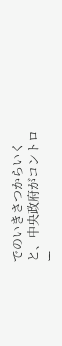でのいきさつからいくと、中央政府がコントロー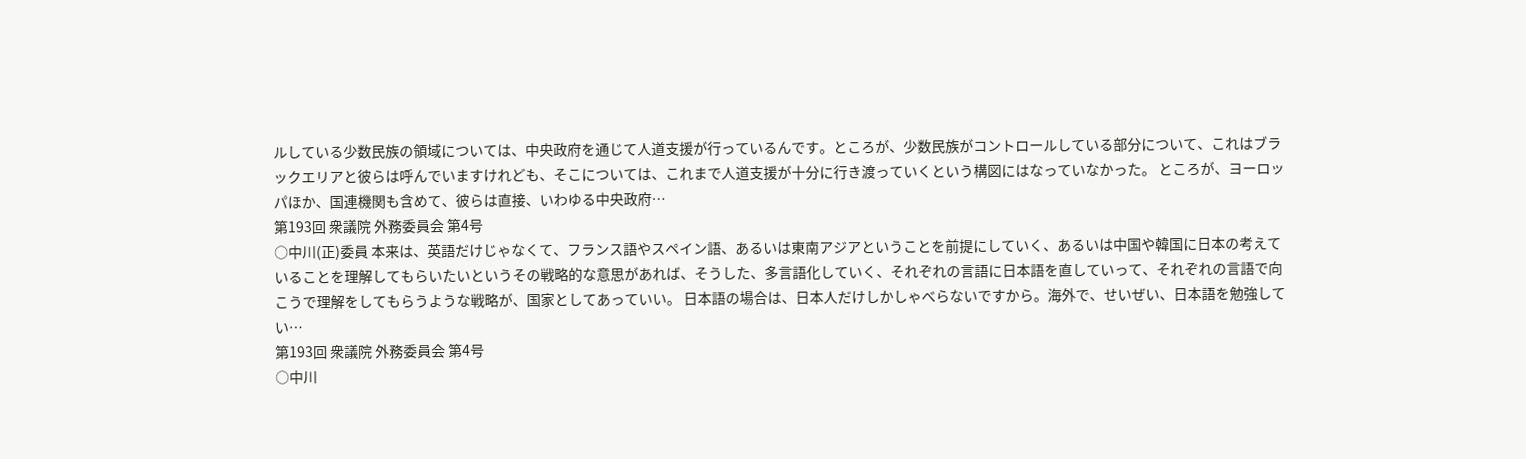ルしている少数民族の領域については、中央政府を通じて人道支援が行っているんです。ところが、少数民族がコントロールしている部分について、これはブラックエリアと彼らは呼んでいますけれども、そこについては、これまで人道支援が十分に行き渡っていくという構図にはなっていなかった。 ところが、ヨーロッパほか、国連機関も含めて、彼らは直接、いわゆる中央政府…
第193回 衆議院 外務委員会 第4号
○中川(正)委員 本来は、英語だけじゃなくて、フランス語やスペイン語、あるいは東南アジアということを前提にしていく、あるいは中国や韓国に日本の考えていることを理解してもらいたいというその戦略的な意思があれば、そうした、多言語化していく、それぞれの言語に日本語を直していって、それぞれの言語で向こうで理解をしてもらうような戦略が、国家としてあっていい。 日本語の場合は、日本人だけしかしゃべらないですから。海外で、せいぜい、日本語を勉強してい…
第193回 衆議院 外務委員会 第4号
○中川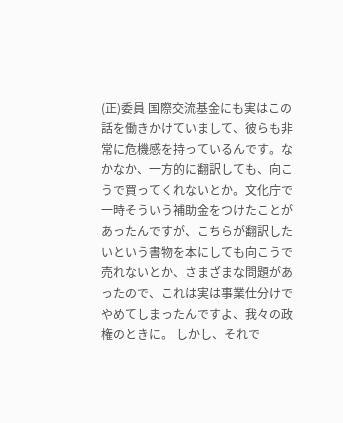(正)委員 国際交流基金にも実はこの話を働きかけていまして、彼らも非常に危機感を持っているんです。なかなか、一方的に翻訳しても、向こうで買ってくれないとか。文化庁で一時そういう補助金をつけたことがあったんですが、こちらが翻訳したいという書物を本にしても向こうで売れないとか、さまざまな問題があったので、これは実は事業仕分けでやめてしまったんですよ、我々の政権のときに。 しかし、それで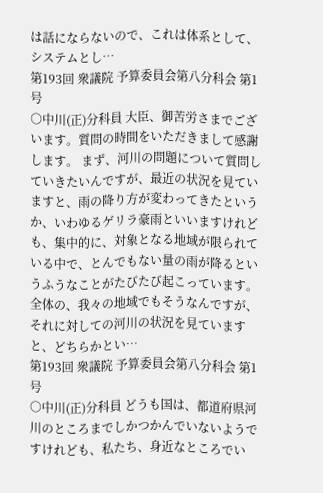は話にならないので、これは体系として、システムとし…
第193回 衆議院 予算委員会第八分科会 第1号
○中川(正)分科員 大臣、御苦労さまでございます。質問の時間をいただきまして感謝します。 まず、河川の問題について質問していきたいんですが、最近の状況を見ていますと、雨の降り方が変わってきたというか、いわゆるゲリラ豪雨といいますけれども、集中的に、対象となる地域が限られている中で、とんでもない量の雨が降るというふうなことがたびたび起こっています。 全体の、我々の地域でもそうなんですが、それに対しての河川の状況を見ていますと、どちらかとい…
第193回 衆議院 予算委員会第八分科会 第1号
○中川(正)分科員 どうも国は、都道府県河川のところまでしかつかんでいないようですけれども、私たち、身近なところでい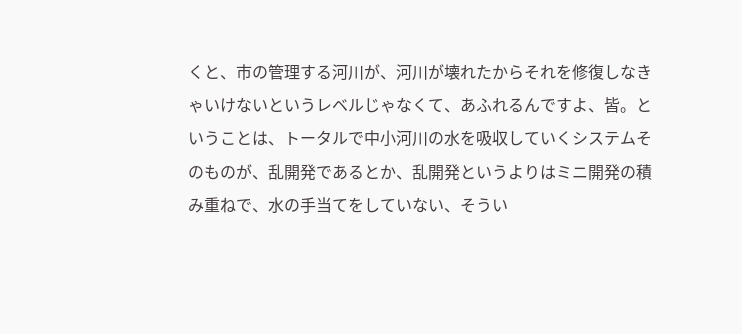くと、市の管理する河川が、河川が壊れたからそれを修復しなきゃいけないというレベルじゃなくて、あふれるんですよ、皆。ということは、トータルで中小河川の水を吸収していくシステムそのものが、乱開発であるとか、乱開発というよりはミニ開発の積み重ねで、水の手当てをしていない、そうい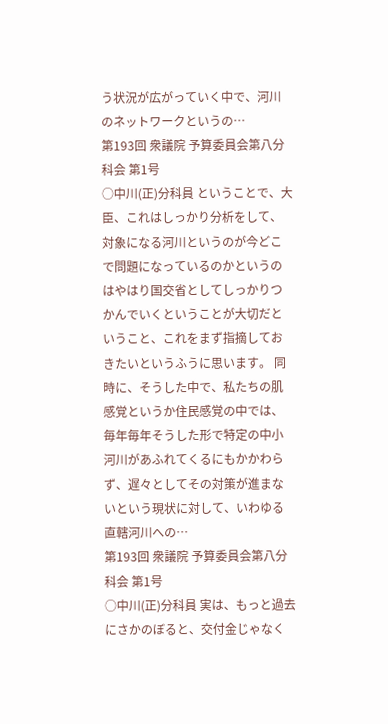う状況が広がっていく中で、河川のネットワークというの…
第193回 衆議院 予算委員会第八分科会 第1号
○中川(正)分科員 ということで、大臣、これはしっかり分析をして、対象になる河川というのが今どこで問題になっているのかというのはやはり国交省としてしっかりつかんでいくということが大切だということ、これをまず指摘しておきたいというふうに思います。 同時に、そうした中で、私たちの肌感覚というか住民感覚の中では、毎年毎年そうした形で特定の中小河川があふれてくるにもかかわらず、遅々としてその対策が進まないという現状に対して、いわゆる直轄河川への…
第193回 衆議院 予算委員会第八分科会 第1号
○中川(正)分科員 実は、もっと過去にさかのぼると、交付金じゃなく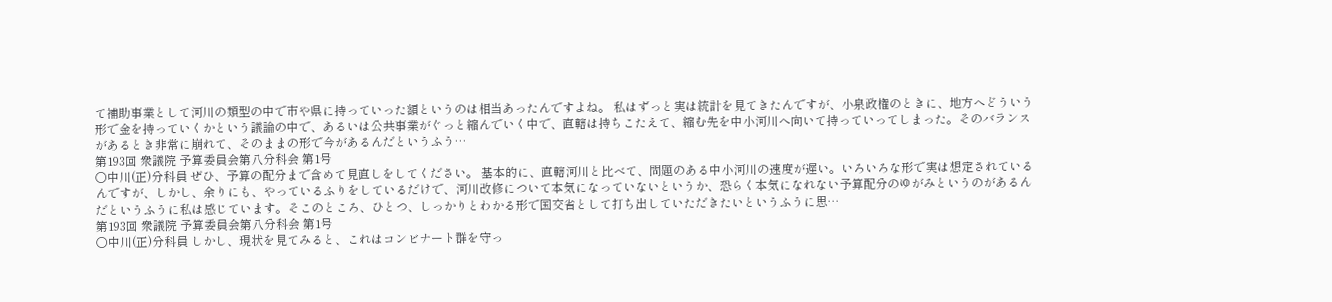て補助事業として河川の類型の中で市や県に持っていった額というのは相当あったんですよね。 私はずっと実は統計を見てきたんですが、小泉政権のときに、地方へどういう形で金を持っていくかという議論の中で、あるいは公共事業がぐっと縮んでいく中で、直轄は持ちこたえて、縮む先を中小河川へ向いて持っていってしまった。そのバランスがあるとき非常に崩れて、そのままの形で今があるんだというふう…
第193回 衆議院 予算委員会第八分科会 第1号
○中川(正)分科員 ぜひ、予算の配分まで含めて見直しをしてください。 基本的に、直轄河川と比べて、問題のある中小河川の速度が遅い。いろいろな形で実は想定されているんですが、しかし、余りにも、やっているふりをしているだけで、河川改修について本気になっていないというか、恐らく本気になれない予算配分のゆがみというのがあるんだというふうに私は感じています。そこのところ、ひとつ、しっかりとわかる形で国交省として打ち出していただきたいというふうに思…
第193回 衆議院 予算委員会第八分科会 第1号
○中川(正)分科員 しかし、現状を見てみると、これはコンビナート群を守っ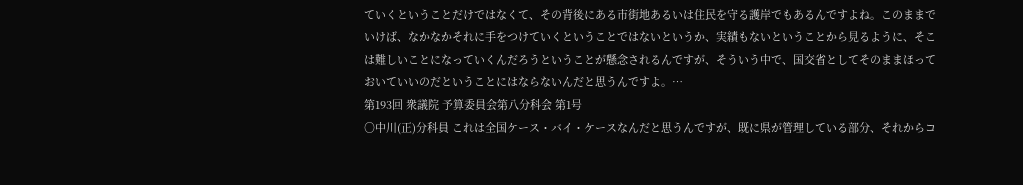ていくということだけではなくて、その背後にある市街地あるいは住民を守る護岸でもあるんですよね。このままでいけば、なかなかそれに手をつけていくということではないというか、実績もないということから見るように、そこは難しいことになっていくんだろうということが懸念されるんですが、そういう中で、国交省としてそのままほっておいていいのだということにはならないんだと思うんですよ。…
第193回 衆議院 予算委員会第八分科会 第1号
○中川(正)分科員 これは全国ケース・バイ・ケースなんだと思うんですが、既に県が管理している部分、それからコ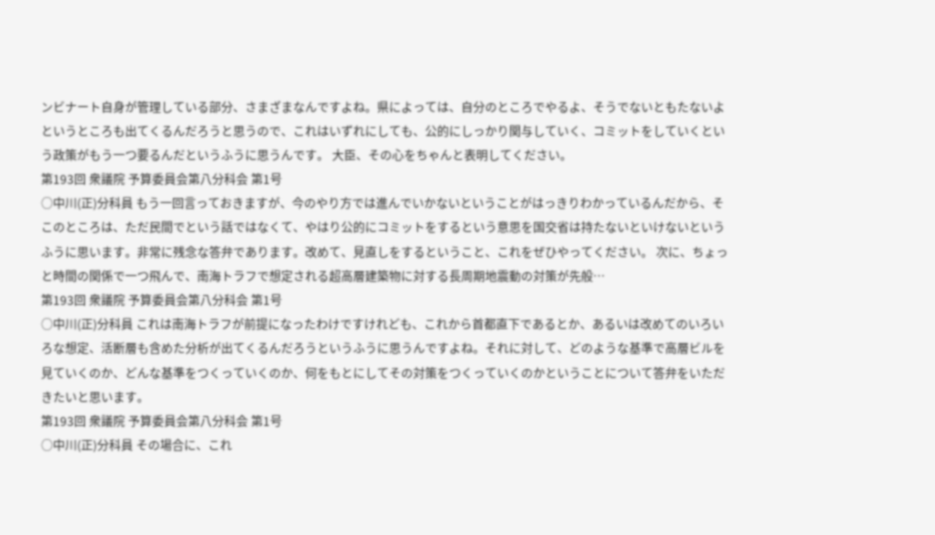ンビナート自身が管理している部分、さまざまなんですよね。県によっては、自分のところでやるよ、そうでないともたないよというところも出てくるんだろうと思うので、これはいずれにしても、公的にしっかり関与していく、コミットをしていくという政策がもう一つ要るんだというふうに思うんです。 大臣、その心をちゃんと表明してください。
第193回 衆議院 予算委員会第八分科会 第1号
○中川(正)分科員 もう一回言っておきますが、今のやり方では進んでいかないということがはっきりわかっているんだから、そこのところは、ただ民間でという話ではなくて、やはり公的にコミットをするという意思を国交省は持たないといけないというふうに思います。非常に残念な答弁であります。改めて、見直しをするということ、これをぜひやってください。 次に、ちょっと時間の関係で一つ飛んで、南海トラフで想定される超高層建築物に対する長周期地震動の対策が先般…
第193回 衆議院 予算委員会第八分科会 第1号
○中川(正)分科員 これは南海トラフが前提になったわけですけれども、これから首都直下であるとか、あるいは改めてのいろいろな想定、活断層も含めた分析が出てくるんだろうというふうに思うんですよね。それに対して、どのような基準で高層ビルを見ていくのか、どんな基準をつくっていくのか、何をもとにしてその対策をつくっていくのかということについて答弁をいただきたいと思います。
第193回 衆議院 予算委員会第八分科会 第1号
○中川(正)分科員 その場合に、これ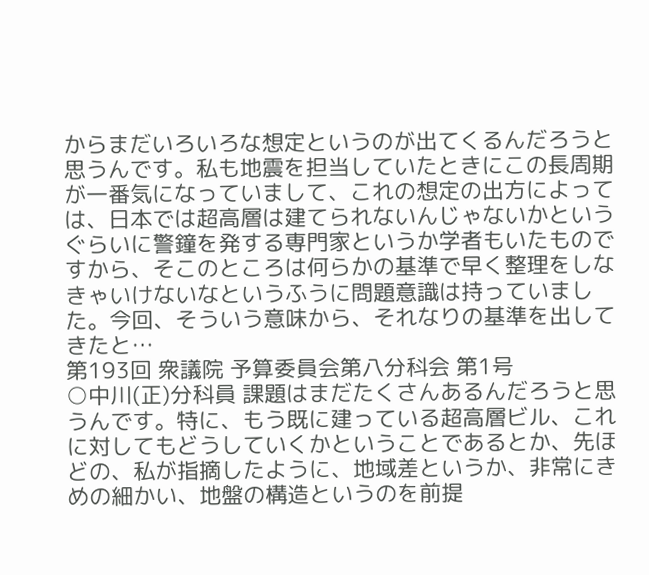からまだいろいろな想定というのが出てくるんだろうと思うんです。私も地震を担当していたときにこの長周期が一番気になっていまして、これの想定の出方によっては、日本では超高層は建てられないんじゃないかというぐらいに警鐘を発する専門家というか学者もいたものですから、そこのところは何らかの基準で早く整理をしなきゃいけないなというふうに問題意識は持っていました。今回、そういう意味から、それなりの基準を出してきたと…
第193回 衆議院 予算委員会第八分科会 第1号
○中川(正)分科員 課題はまだたくさんあるんだろうと思うんです。特に、もう既に建っている超高層ビル、これに対してもどうしていくかということであるとか、先ほどの、私が指摘したように、地域差というか、非常にきめの細かい、地盤の構造というのを前提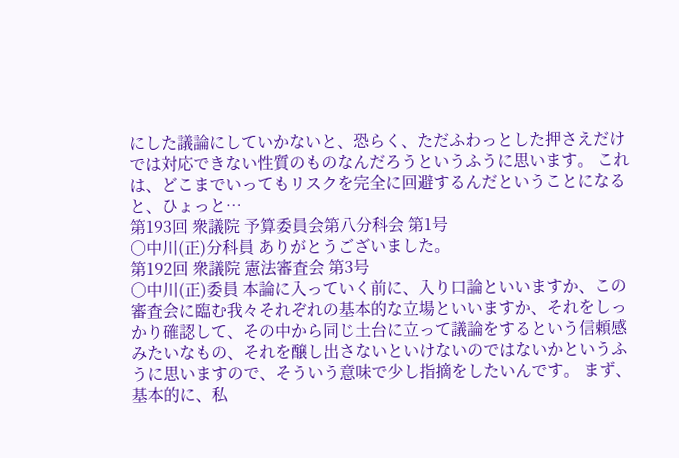にした議論にしていかないと、恐らく、ただふわっとした押さえだけでは対応できない性質のものなんだろうというふうに思います。 これは、どこまでいってもリスクを完全に回避するんだということになると、ひょっと…
第193回 衆議院 予算委員会第八分科会 第1号
○中川(正)分科員 ありがとうございました。
第192回 衆議院 憲法審査会 第3号
○中川(正)委員 本論に入っていく前に、入り口論といいますか、この審査会に臨む我々それぞれの基本的な立場といいますか、それをしっかり確認して、その中から同じ土台に立って議論をするという信頼感みたいなもの、それを醸し出さないといけないのではないかというふうに思いますので、そういう意味で少し指摘をしたいんです。 まず、基本的に、私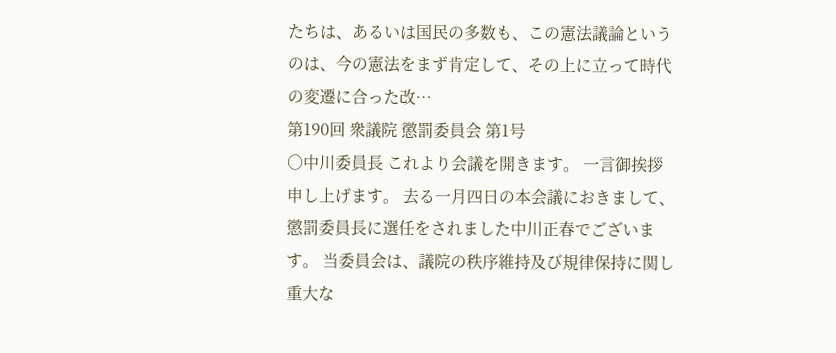たちは、あるいは国民の多数も、この憲法議論というのは、今の憲法をまず肯定して、その上に立って時代の変遷に合った改…
第190回 衆議院 懲罰委員会 第1号
○中川委員長 これより会議を開きます。 一言御挨拶申し上げます。 去る一月四日の本会議におきまして、懲罰委員長に選任をされました中川正春でございます。 当委員会は、議院の秩序維持及び規律保持に関し重大な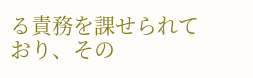る責務を課せられており、その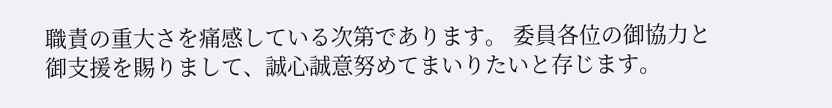職責の重大さを痛感している次第であります。 委員各位の御協力と御支援を賜りまして、誠心誠意努めてまいりたいと存じます。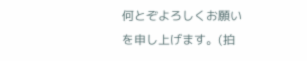何とぞよろしくお願いを申し上げます。(拍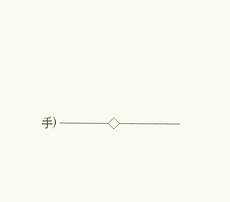手) ————◇—————